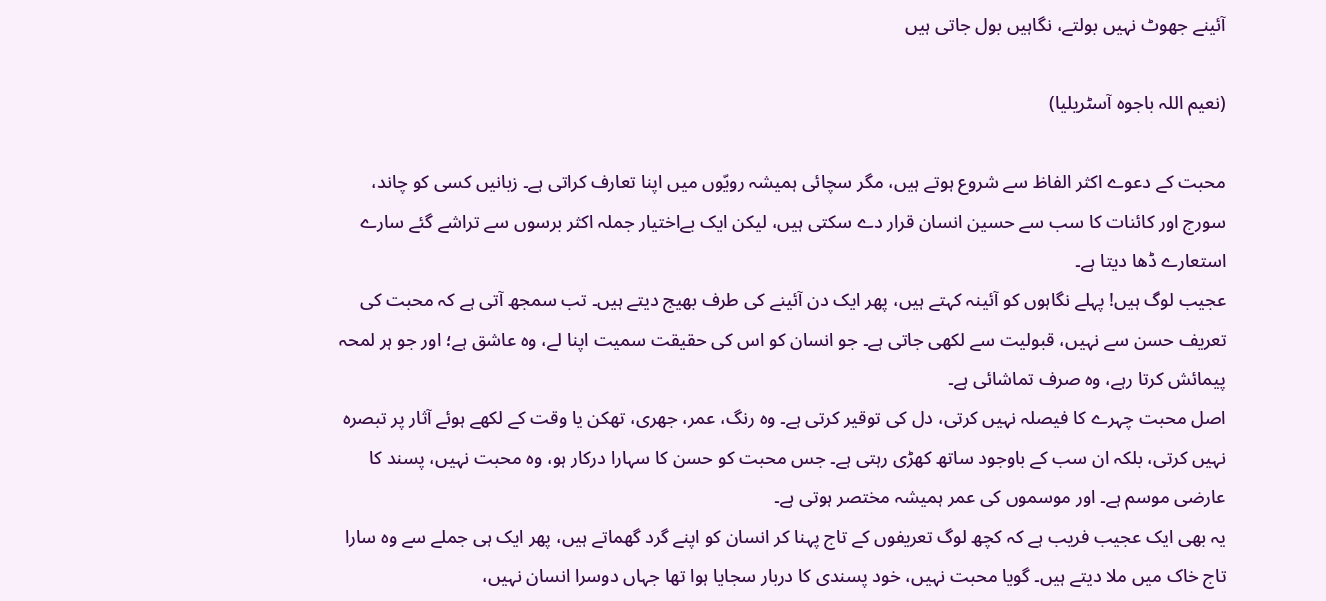آئینے جھوٹ نہیں بولتے، نگاہیں بول جاتی ہیں

(نعیم اللہ باجوہ آسٹریلیا)

محبت کے دعوے اکثر الفاظ سے شروع ہوتے ہیں، مگر سچائی ہمیشہ رویّوں میں اپنا تعارف کراتی ہے۔ زبانیں کسی کو چاند، سورج اور کائنات کا سب سے حسین انسان قرار دے سکتی ہیں، لیکن ایک بےاختیار جملہ اکثر برسوں سے تراشے گئے سارے استعارے ڈھا دیتا ہے۔
عجیب لوگ ہیں! پہلے نگاہوں کو آئینہ کہتے ہیں، پھر ایک دن آئینے کی طرف بھیج دیتے ہیں۔ تب سمجھ آتی ہے کہ محبت کی تعریف حسن سے نہیں، قبولیت سے لکھی جاتی ہے۔ جو انسان کو اس کی حقیقت سمیت اپنا لے، وہ عاشق ہے؛ اور جو ہر لمحہ پیمائش کرتا رہے، وہ صرف تماشائی ہے۔
اصل محبت چہرے کا فیصلہ نہیں کرتی، دل کی توقیر کرتی ہے۔ وہ رنگ، عمر، جھری، تھکن یا وقت کے لکھے ہوئے آثار پر تبصرہ نہیں کرتی، بلکہ ان سب کے باوجود ساتھ کھڑی رہتی ہے۔ جس محبت کو حسن کا سہارا درکار ہو، وہ محبت نہیں، پسند کا عارضی موسم ہے۔ اور موسموں کی عمر ہمیشہ مختصر ہوتی ہے۔
یہ بھی ایک عجیب فریب ہے کہ کچھ لوگ تعریفوں کے تاج پہنا کر انسان کو اپنے گرد گھماتے ہیں، پھر ایک ہی جملے سے وہ سارا تاج خاک میں ملا دیتے ہیں۔ گویا محبت نہیں، خود پسندی کا دربار سجایا ہوا تھا جہاں دوسرا انسان نہیں،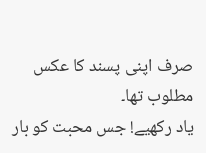صرف اپنی پسند کا عکس مطلوب تھا۔
یاد رکھیے! جس محبت کو بار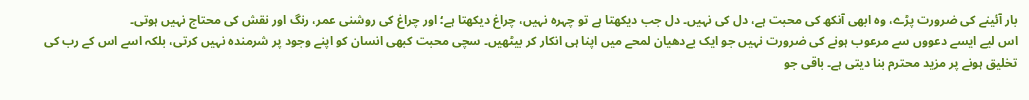بار آئینے کی ضرورت پڑے، وہ ابھی آنکھ کی محبت ہے، دل کی نہیں۔ دل جب دیکھتا ہے تو چہرہ نہیں، چراغ دیکھتا ہے؛ اور چراغ کی روشنی عمر، رنگ اور نقش کی محتاج نہیں ہوتی۔
اس لیے ایسے دعووں سے مرعوب ہونے کی ضرورت نہیں جو ایک بےدھیان لمحے میں اپنا ہی انکار کر بیٹھیں۔ سچی محبت کبھی انسان کو اپنے وجود پر شرمندہ نہیں کرتی، بلکہ اسے اس کے رب کی تخلیق ہونے پر مزید محترم بنا دیتی ہے۔ باقی جو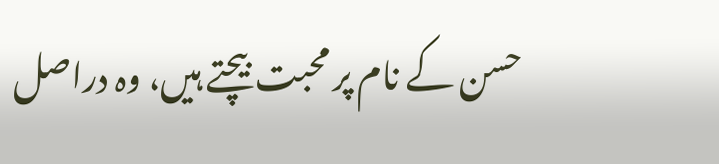حسن کے نام پر محبت بیچتے ہیں، وہ دراصل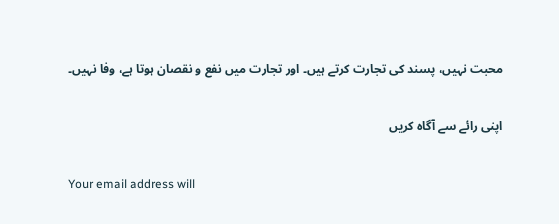محبت نہیں، پسند کی تجارت کرتے ہیں۔ اور تجارت میں نفع و نقصان ہوتا ہے، وفا نہیں۔

اپنی رائے سے آگاہ کریں

Your email address will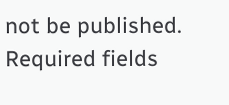not be published. Required fields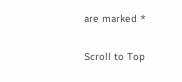are marked *

Scroll to Top